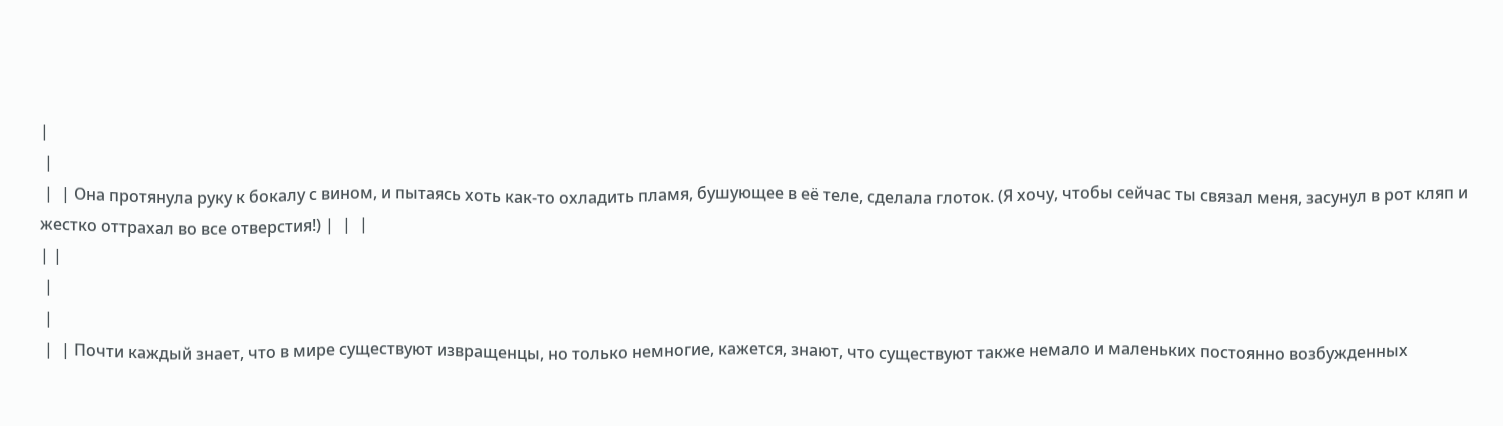|
 |
 |  | Она протянула руку к бокалу с вином, и пытаясь хоть как-то охладить пламя, бушующее в её теле, сделала глоток. (Я хочу, чтобы сейчас ты связал меня, засунул в рот кляп и жестко оттрахал во все отверстия!) |  |  |
| |
 |
 |
 |  | Почти каждый знает, что в мире существуют извращенцы, но только немногие, кажется, знают, что существуют также немало и маленьких постоянно возбужденных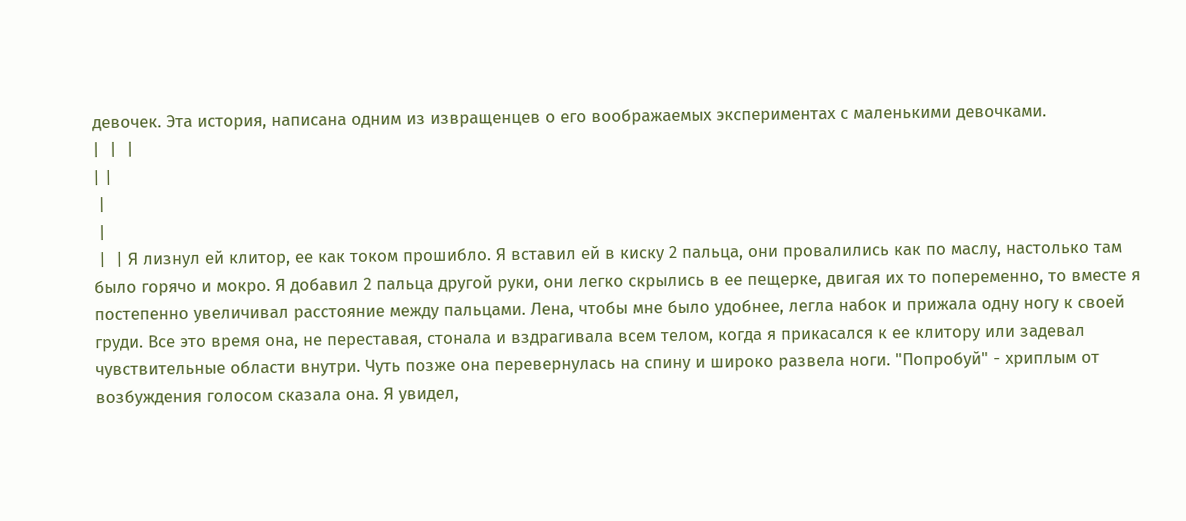девочек. Эта история, написана одним из извращенцев о его воображаемых экспериментах с маленькими девочками.
|  |  |
| |
 |
 |
 |  | Я лизнул ей клитор, ее как током прошибло. Я вставил ей в киску 2 пальца, они провалились как по маслу, настолько там было горячо и мокро. Я добавил 2 пальца другой руки, они легко скрылись в ее пещерке, двигая их то попеременно, то вместе я постепенно увеличивал расстояние между пальцами. Лена, чтобы мне было удобнее, легла набок и прижала одну ногу к своей груди. Все это время она, не переставая, стонала и вздрагивала всем телом, когда я прикасался к ее клитору или задевал чувствительные области внутри. Чуть позже она перевернулась на спину и широко развела ноги. "Попробуй" - хриплым от возбуждения голосом сказала она. Я увидел,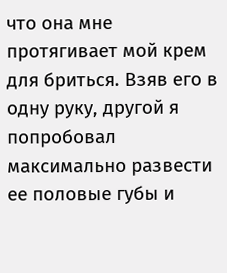что она мне протягивает мой крем для бриться. Взяв его в одну руку, другой я попробовал максимально развести ее половые губы и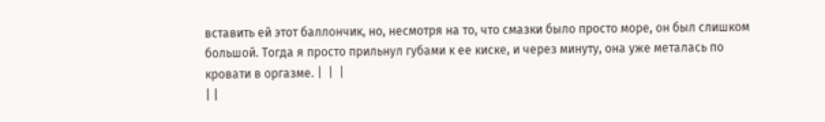вставить ей этот баллончик, но, несмотря на то, что смазки было просто море, он был слишком большой. Тогда я просто прильнул губами к ее киске, и через минуту, она уже металась по кровати в оргазме. |  |  |
| |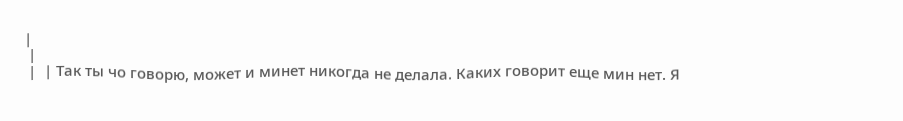|
 |
 |  | Так ты чо говорю, может и минет никогда не делала. Каких говорит еще мин нет. Я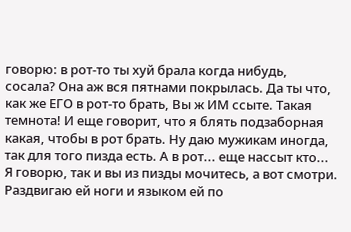говорю: в рот-то ты хуй брала когда нибудь, сосала? Она аж вся пятнами покрылась. Да ты что, как же ЕГО в рот-то брать, Вы ж ИМ ссыте. Такая темнота! И еще говорит, что я блять подзаборная какая, чтобы в рот брать. Ну даю мужикам иногда, так для того пизда есть. А в рот... еще нассыт кто... Я говорю, так и вы из пизды мочитесь, а вот смотри. Раздвигаю ей ноги и языком ей по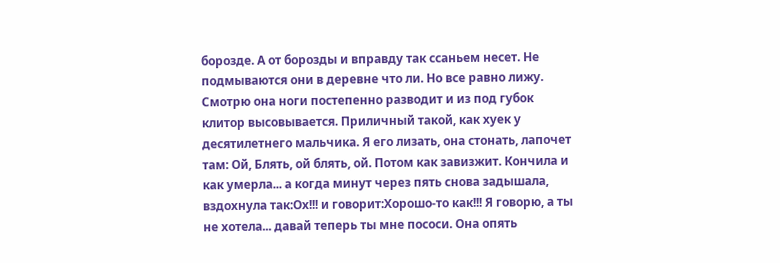борозде. А от борозды и вправду так ссаньем несет. Не подмываются они в деревне что ли. Но все равно лижу. Смотрю она ноги постепенно разводит и из под губок клитор высовывается. Приличный такой, как хуек у десятилетнего мальчика. Я его лизать, она стонать, лапочет там: Ой, Блять, ой блять, ой. Потом как завизжит. Кончила и как умерла... а когда минут через пять снова задышала, вздохнула так:Ох!!! и говорит:Хорошо-то как!!! Я говорю, а ты не хотела... давай теперь ты мне пососи. Она опять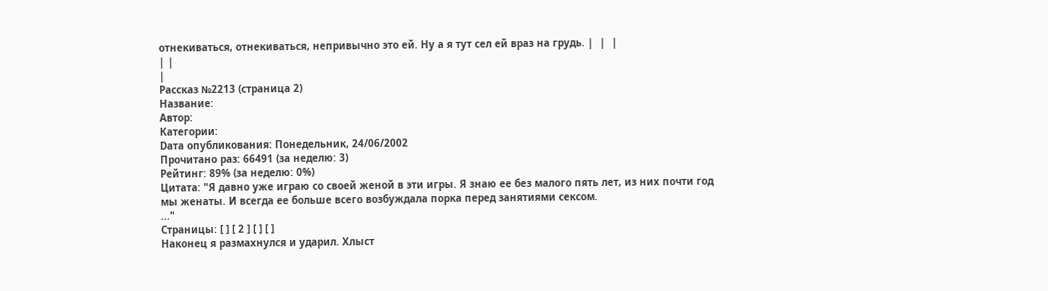отнекиваться, отнекиваться, непривычно это ей. Ну а я тут сел ей враз на грудь. |  |  |
| |
|
Рассказ №2213 (страница 2)
Название:
Автор:
Категории:
Dата опубликования: Понедельник, 24/06/2002
Прочитано раз: 66491 (за неделю: 3)
Рейтинг: 89% (за неделю: 0%)
Цитата: "Я давно уже играю со своей женой в эти игры. Я знаю ее без малого пять лет, из них почти год мы женаты. И всегда ее больше всего возбуждала порка перед занятиями сексом.
..."
Страницы: [ ] [ 2 ] [ ] [ ]
Наконец я размахнулся и ударил. Хлыст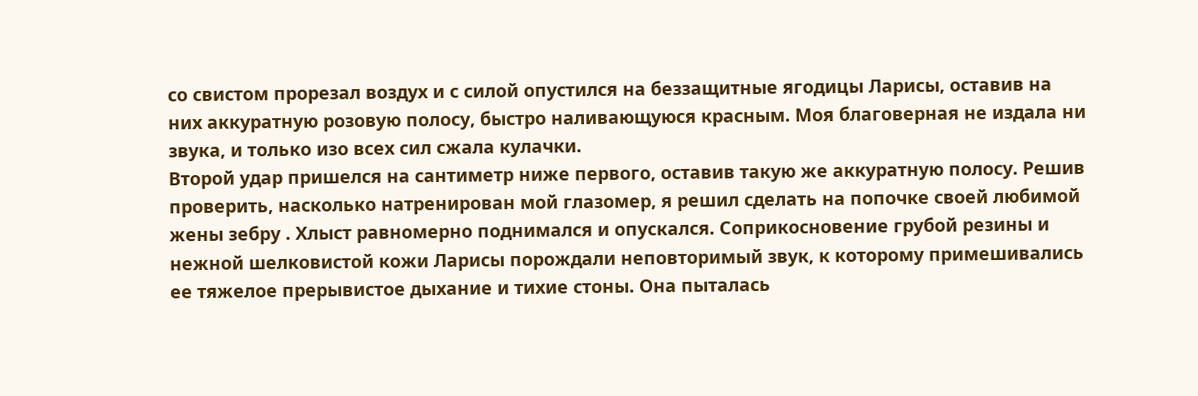со свистом прорезал воздух и с силой опустился на беззащитные ягодицы Ларисы, оставив на них аккуратную розовую полосу, быстро наливающуюся красным. Моя благоверная не издала ни звука, и только изо всех сил сжала кулачки.
Второй удар пришелся на сантиметр ниже первого, оставив такую же аккуратную полосу. Решив проверить, насколько натренирован мой глазомер, я решил сделать на попочке своей любимой жены зебру . Хлыст равномерно поднимался и опускался. Соприкосновение грубой резины и нежной шелковистой кожи Ларисы порождали неповторимый звук, к которому примешивались ее тяжелое прерывистое дыхание и тихие стоны. Она пыталась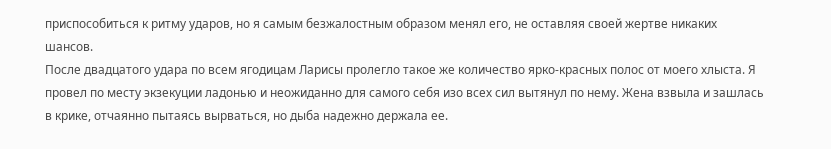приспособиться к ритму ударов, но я самым безжалостным образом менял его, не оставляя своей жертве никаких шансов.
После двадцатого удара по всем ягодицам Ларисы пролегло такое же количество ярко-красных полос от моего хлыста. Я провел по месту экзекуции ладонью и неожиданно для самого себя изо всех сил вытянул по нему. Жена взвыла и зашлась в крике, отчаянно пытаясь вырваться, но дыба надежно держала ее.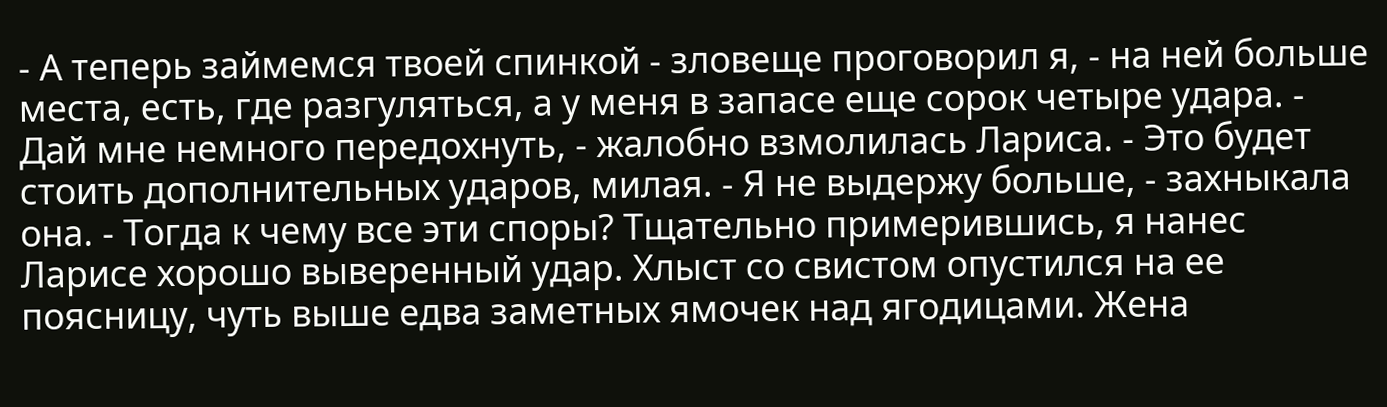- А теперь займемся твоей спинкой - зловеще проговорил я, - на ней больше места, есть, где разгуляться, а у меня в запасе еще сорок четыре удара. - Дай мне немного передохнуть, - жалобно взмолилась Лариса. - Это будет стоить дополнительных ударов, милая. - Я не выдержу больше, - захныкала она. - Тогда к чему все эти споры? Тщательно примерившись, я нанес Ларисе хорошо выверенный удар. Хлыст со свистом опустился на ее поясницу, чуть выше едва заметных ямочек над ягодицами. Жена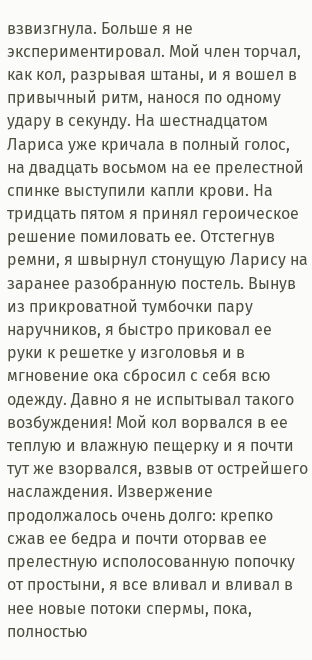взвизгнула. Больше я не экспериментировал. Мой член торчал, как кол, разрывая штаны, и я вошел в привычный ритм, нанося по одному удару в секунду. На шестнадцатом Лариса уже кричала в полный голос, на двадцать восьмом на ее прелестной спинке выступили капли крови. На тридцать пятом я принял героическое решение помиловать ее. Отстегнув ремни, я швырнул стонущую Ларису на заранее разобранную постель. Вынув из прикроватной тумбочки пару наручников, я быстро приковал ее руки к решетке у изголовья и в мгновение ока сбросил с себя всю одежду. Давно я не испытывал такого возбуждения! Мой кол ворвался в ее теплую и влажную пещерку и я почти тут же взорвался, взвыв от острейшего наслаждения. Извержение продолжалось очень долго: крепко сжав ее бедра и почти оторвав ее прелестную исполосованную попочку от простыни, я все вливал и вливал в нее новые потоки спермы, пока, полностью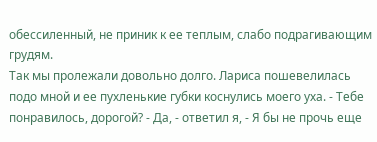обессиленный, не приник к ее теплым, слабо подрагивающим грудям.
Так мы пролежали довольно долго. Лариса пошевелилась подо мной и ее пухленькие губки коснулись моего уха. - Тебе понравилось, дорогой? - Да, - ответил я, - Я бы не прочь еще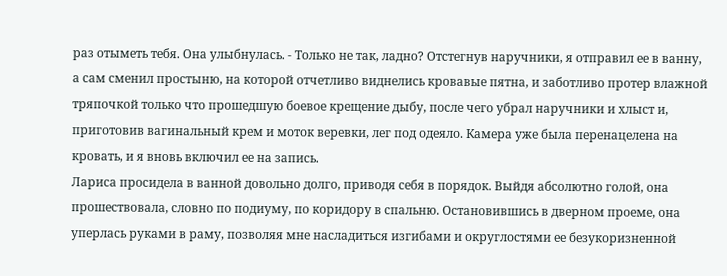раз отыметь тебя. Она улыбнулась. - Только не так, ладно? Отстегнув наручники, я отправил ее в ванну, а сам сменил простыню, на которой отчетливо виднелись кровавые пятна, и заботливо протер влажной тряпочкой только что прошедшую боевое крещение дыбу, после чего убрал наручники и хлыст и, приготовив вагинальный крем и моток веревки, лег под одеяло. Камера уже была перенацелена на кровать, и я вновь включил ее на запись.
Лариса просидела в ванной довольно долго, приводя себя в порядок. Выйдя абсолютно голой, она прошествовала, словно по подиуму, по коридору в спальню. Остановившись в дверном проеме, она уперлась руками в раму, позволяя мне насладиться изгибами и округлостями ее безукоризненной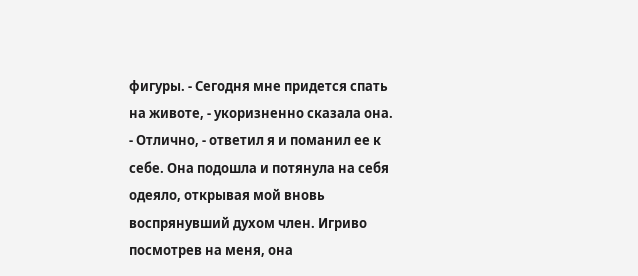фигуры. - Сегодня мне придется спать на животе, - укоризненно сказала она. - Отлично, - ответил я и поманил ее к себе. Она подошла и потянула на себя одеяло, открывая мой вновь воспрянувший духом член. Игриво посмотрев на меня, она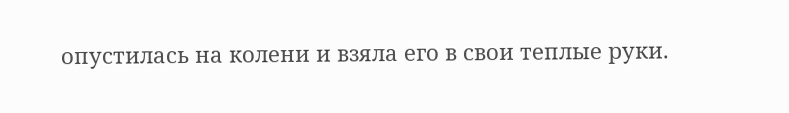опустилась на колени и взяла его в свои теплые руки.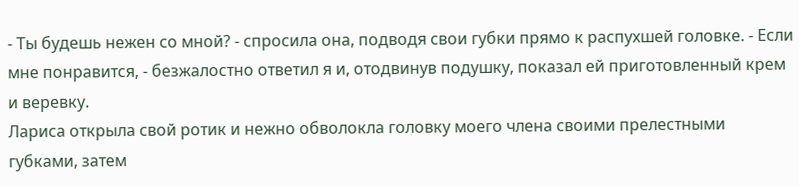- Ты будешь нежен со мной? - спросила она, подводя свои губки прямо к распухшей головке. - Если мне понравится, - безжалостно ответил я и, отодвинув подушку, показал ей приготовленный крем и веревку.
Лариса открыла свой ротик и нежно обволокла головку моего члена своими прелестными губками, затем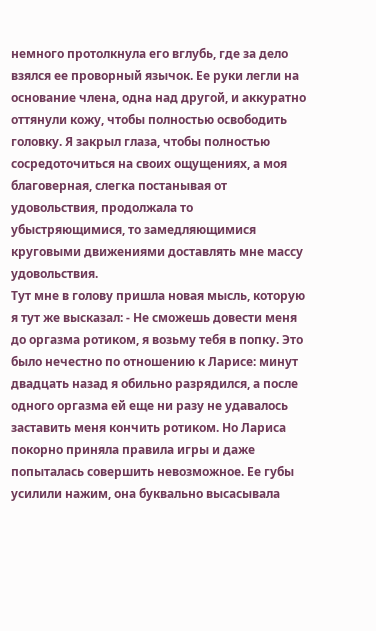немного протолкнула его вглубь, где за дело взялся ее проворный язычок. Ее руки легли на основание члена, одна над другой, и аккуратно оттянули кожу, чтобы полностью освободить головку. Я закрыл глаза, чтобы полностью сосредоточиться на своих ощущениях, а моя благоверная, слегка постанывая от удовольствия, продолжала то убыстряющимися, то замедляющимися круговыми движениями доставлять мне массу удовольствия.
Тут мне в голову пришла новая мысль, которую я тут же высказал: - Не сможешь довести меня до оргазма ротиком, я возьму тебя в попку. Это было нечестно по отношению к Ларисе: минут двадцать назад я обильно разрядился, а после одного оргазма ей еще ни разу не удавалось заставить меня кончить ротиком. Но Лариса покорно приняла правила игры и даже попыталась совершить невозможное. Ее губы усилили нажим, она буквально высасывала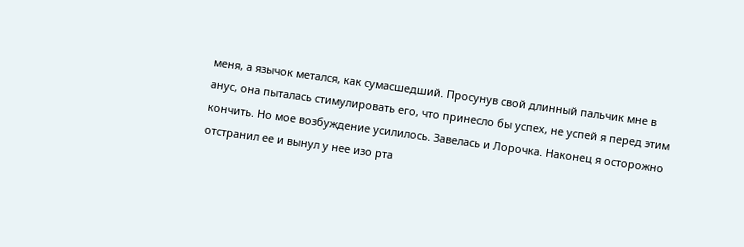меня, а язычок метался, как сумасшедший. Просунув свой длинный пальчик мне в анус, она пыталась стимулировать его, что принесло бы успех, не успей я перед этим кончить. Но мое возбуждение усилилось. Завелась и Лорочка. Наконец я осторожно отстранил ее и вынул у нее изо рта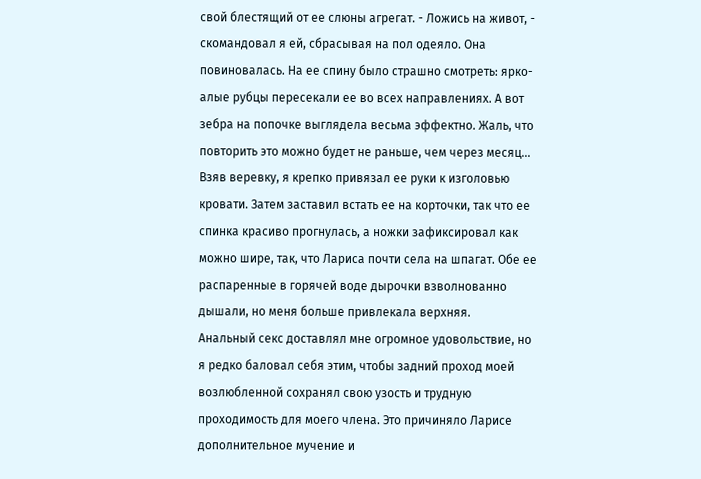свой блестящий от ее слюны агрегат. - Ложись на живот, - скомандовал я ей, сбрасывая на пол одеяло. Она повиновалась. На ее спину было страшно смотреть: ярко-алые рубцы пересекали ее во всех направлениях. А вот зебра на попочке выглядела весьма эффектно. Жаль, что повторить это можно будет не раньше, чем через месяц...
Взяв веревку, я крепко привязал ее руки к изголовью кровати. Затем заставил встать ее на корточки, так что ее спинка красиво прогнулась, а ножки зафиксировал как можно шире, так, что Лариса почти села на шпагат. Обе ее распаренные в горячей воде дырочки взволнованно дышали, но меня больше привлекала верхняя.
Анальный секс доставлял мне огромное удовольствие, но я редко баловал себя этим, чтобы задний проход моей возлюбленной сохранял свою узость и трудную проходимость для моего члена. Это причиняло Ларисе дополнительное мучение и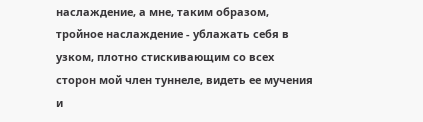наслаждение, а мне, таким образом, тройное наслаждение - ублажать себя в узком, плотно стискивающим со всех сторон мой член туннеле, видеть ее мучения и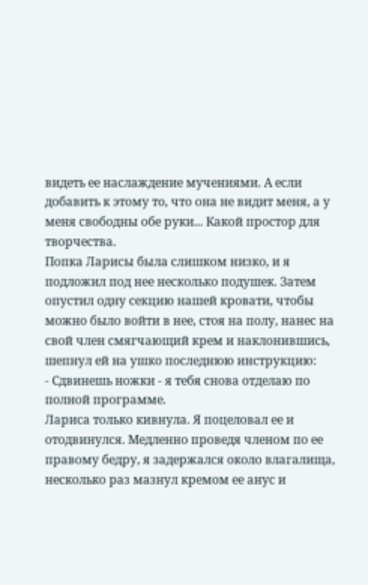видеть ее наслаждение мучениями. А если добавить к этому то, что она не видит меня, а у меня свободны обе руки... Какой простор для творчества.
Попка Ларисы была слишком низко, и я подложил под нее несколько подушек. Затем опустил одну секцию нашей кровати, чтобы можно было войти в нее, стоя на полу, нанес на свой член смягчающий крем и наклонившись, шепнул ей на ушко последнюю инструкцию:
- Сдвинешь ножки - я тебя снова отделаю по полной программе.
Лариса только кивнула. Я поцеловал ее и отодвинулся. Медленно проведя членом по ее правому бедру, я задержался около влагалища, несколько раз мазнул кремом ее анус и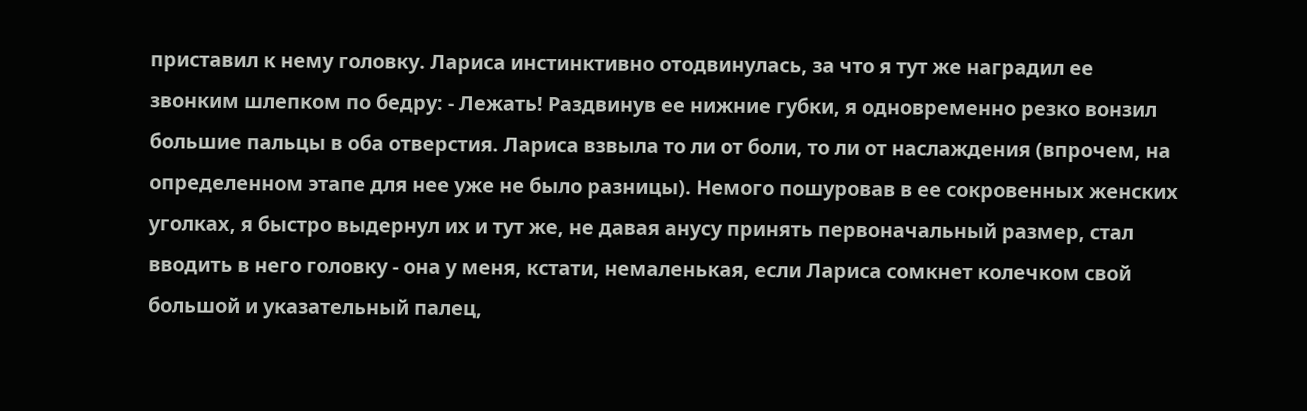приставил к нему головку. Лариса инстинктивно отодвинулась, за что я тут же наградил ее звонким шлепком по бедру: - Лежать! Раздвинув ее нижние губки, я одновременно резко вонзил большие пальцы в оба отверстия. Лариса взвыла то ли от боли, то ли от наслаждения (впрочем, на определенном этапе для нее уже не было разницы). Немого пошуровав в ее сокровенных женских уголках, я быстро выдернул их и тут же, не давая анусу принять первоначальный размер, стал вводить в него головку - она у меня, кстати, немаленькая, если Лариса сомкнет колечком свой большой и указательный палец,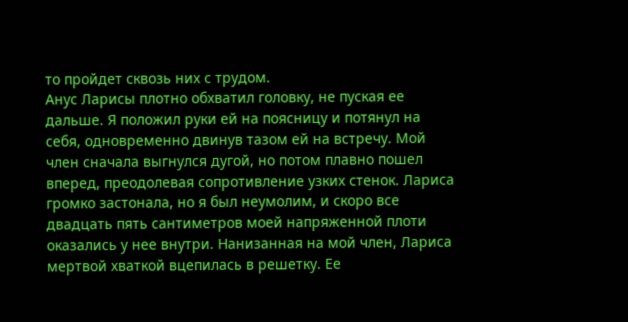то пройдет сквозь них с трудом.
Анус Ларисы плотно обхватил головку, не пуская ее дальше. Я положил руки ей на поясницу и потянул на себя, одновременно двинув тазом ей на встречу. Мой член сначала выгнулся дугой, но потом плавно пошел вперед, преодолевая сопротивление узких стенок. Лариса громко застонала, но я был неумолим, и скоро все двадцать пять сантиметров моей напряженной плоти оказались у нее внутри. Нанизанная на мой член, Лариса мертвой хваткой вцепилась в решетку. Ее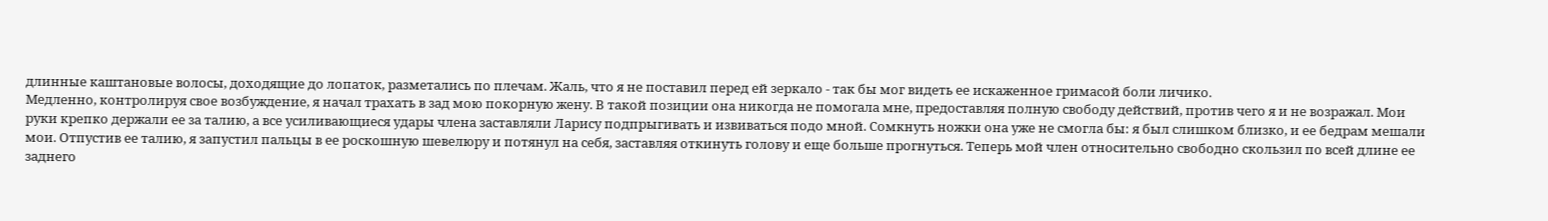длинные каштановые волосы, доходящие до лопаток, разметались по плечам. Жаль, что я не поставил перед ей зеркало - так бы мог видеть ее искаженное гримасой боли личико.
Медленно, контролируя свое возбуждение, я начал трахать в зад мою покорную жену. В такой позиции она никогда не помогала мне, предоставляя полную свободу действий, против чего я и не возражал. Мои руки крепко держали ее за талию, а все усиливающиеся удары члена заставляли Ларису подпрыгивать и извиваться подо мной. Сомкнуть ножки она уже не смогла бы: я был слишком близко, и ее бедрам мешали мои. Отпустив ее талию, я запустил пальцы в ее роскошную шевелюру и потянул на себя, заставляя откинуть голову и еще больше прогнуться. Теперь мой член относительно свободно скользил по всей длине ее заднего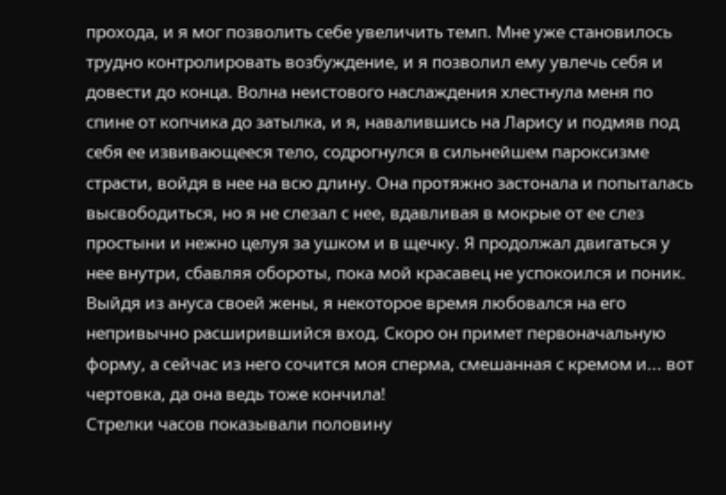прохода, и я мог позволить себе увеличить темп. Мне уже становилось трудно контролировать возбуждение, и я позволил ему увлечь себя и довести до конца. Волна неистового наслаждения хлестнула меня по спине от копчика до затылка, и я, навалившись на Ларису и подмяв под себя ее извивающееся тело, содрогнулся в сильнейшем пароксизме страсти, войдя в нее на всю длину. Она протяжно застонала и попыталась высвободиться, но я не слезал с нее, вдавливая в мокрые от ее слез простыни и нежно целуя за ушком и в щечку. Я продолжал двигаться у нее внутри, сбавляя обороты, пока мой красавец не успокоился и поник.
Выйдя из ануса своей жены, я некоторое время любовался на его непривычно расширившийся вход. Скоро он примет первоначальную форму, а сейчас из него сочится моя сперма, смешанная с кремом и... вот чертовка, да она ведь тоже кончила!
Стрелки часов показывали половину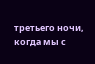третьего ночи, когда мы с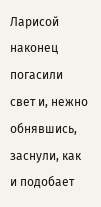Ларисой наконец погасили свет и, нежно обнявшись, заснули, как и подобает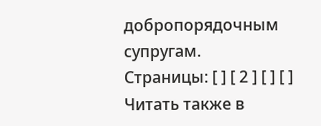добропорядочным супругам.
Страницы: [ ] [ 2 ] [ ] [ ]
Читать также в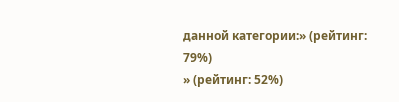данной категории:» (рейтинг: 79%)
» (рейтинг: 52%)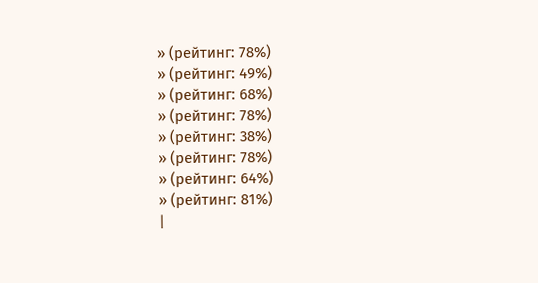» (рейтинг: 78%)
» (рейтинг: 49%)
» (рейтинг: 68%)
» (рейтинг: 78%)
» (рейтинг: 38%)
» (рейтинг: 78%)
» (рейтинг: 64%)
» (рейтинг: 81%)
|